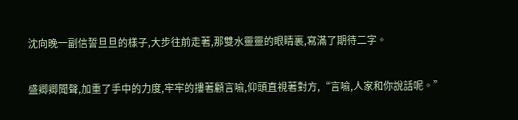沈向晚一副信誓旦旦的樣子,大步往前走著,那雙水靈靈的眼睛裏,寫滿了期待二字。

盛卿卿聞聲,加重了手中的力度,牢牢的摟著顧言喻,仰頭直視著對方,“言喻,人家和你說話呢。”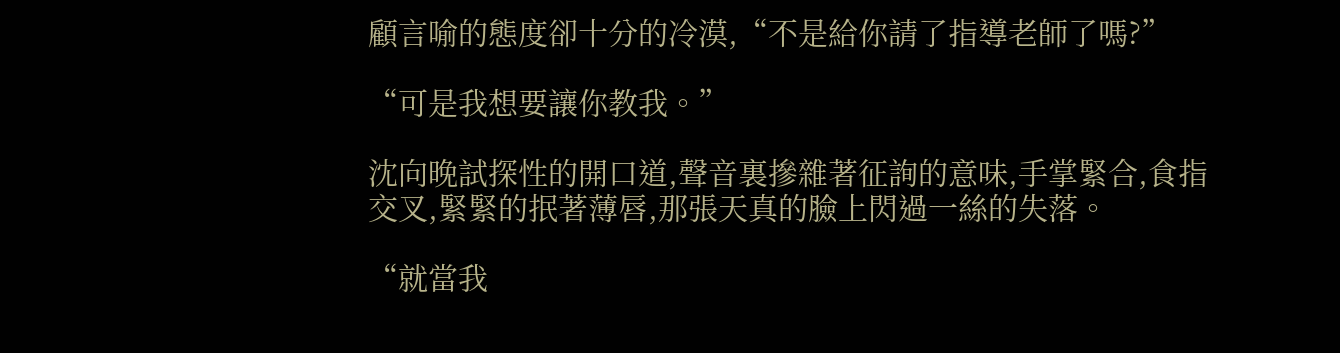顧言喻的態度卻十分的冷漠,“不是給你請了指導老師了嗎?”

“可是我想要讓你教我。”

沈向晚試探性的開口道,聲音裏摻雜著征詢的意味,手掌緊合,食指交叉,緊緊的抿著薄唇,那張天真的臉上閃過一絲的失落。

“就當我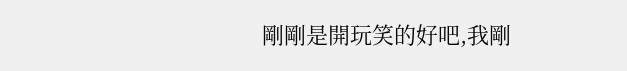剛剛是開玩笑的好吧,我剛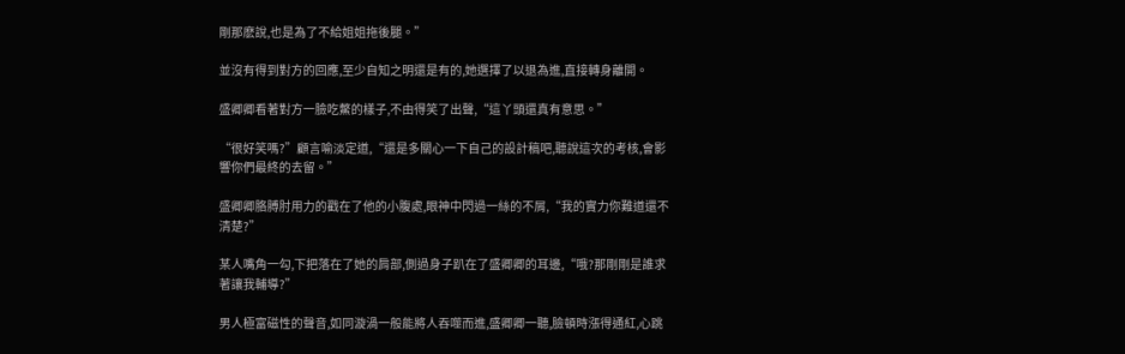剛那麽說,也是為了不給姐姐拖後腿。”

並沒有得到對方的回應,至少自知之明還是有的,她選擇了以退為進,直接轉身離開。

盛卿卿看著對方一臉吃鱉的樣子,不由得笑了出聲,“這丫頭還真有意思。”

“很好笑嗎?”顧言喻淡定道,“還是多關心一下自己的設計稿吧,聽說這次的考核,會影響你們最終的去留。”

盛卿卿胳膊肘用力的戳在了他的小腹處,眼神中閃過一絲的不屑,“我的實力你難道還不清楚?”

某人嘴角一勾,下把落在了她的肩部,側過身子趴在了盛卿卿的耳邊,“哦?那剛剛是誰求著讓我輔導?”

男人極富磁性的聲音,如同漩渦一般能將人吞噬而進,盛卿卿一聽,臉頓時漲得通紅,心跳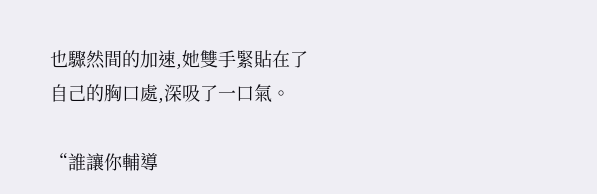也驟然間的加速,她雙手緊貼在了自己的胸口處,深吸了一口氣。

“誰讓你輔導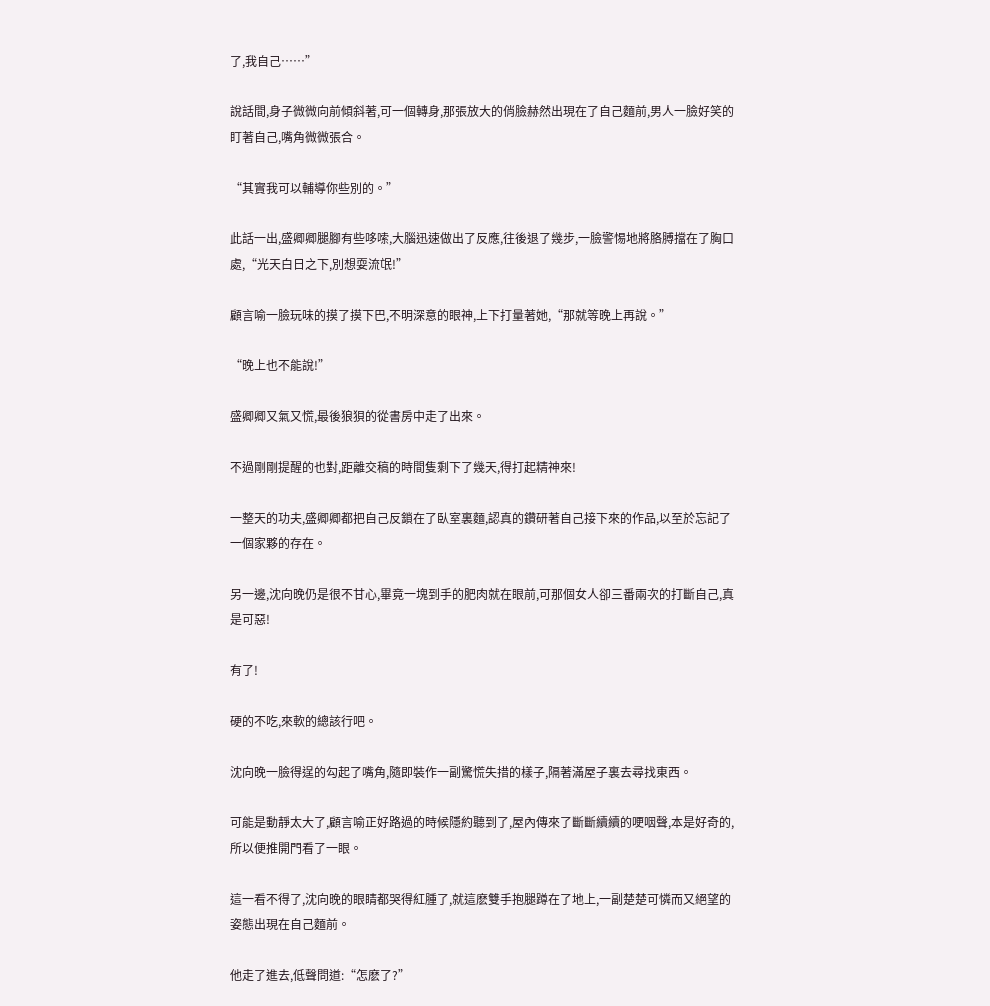了,我自己……”

說話間,身子微微向前傾斜著,可一個轉身,那張放大的俏臉赫然出現在了自己麵前,男人一臉好笑的盯著自己,嘴角微微張合。

“其實我可以輔導你些別的。”

此話一出,盛卿卿腿腳有些哆嗦,大腦迅速做出了反應,往後退了幾步,一臉警惕地將胳膊擋在了胸口處,“光天白日之下,別想耍流氓!”

顧言喻一臉玩味的摸了摸下巴,不明深意的眼神,上下打量著她,“那就等晚上再說。”

“晚上也不能說!”

盛卿卿又氣又慌,最後狼狽的從書房中走了出來。

不過剛剛提醒的也對,距離交稿的時間隻剩下了幾天,得打起精神來!

一整天的功夫,盛卿卿都把自己反鎖在了臥室裏麵,認真的鑽研著自己接下來的作品,以至於忘記了一個家夥的存在。

另一邊,沈向晚仍是很不甘心,畢竟一塊到手的肥肉就在眼前,可那個女人卻三番兩次的打斷自己,真是可惡!

有了!

硬的不吃,來軟的總該行吧。

沈向晚一臉得逞的勾起了嘴角,隨即裝作一副驚慌失措的樣子,隔著滿屋子裏去尋找東西。

可能是動靜太大了,顧言喻正好路過的時候隱約聽到了,屋內傳來了斷斷續續的哽咽聲,本是好奇的,所以便推開門看了一眼。

這一看不得了,沈向晚的眼睛都哭得紅腫了,就這麽雙手抱腿蹲在了地上,一副楚楚可憐而又絕望的姿態出現在自己麵前。

他走了進去,低聲問道:“怎麽了?”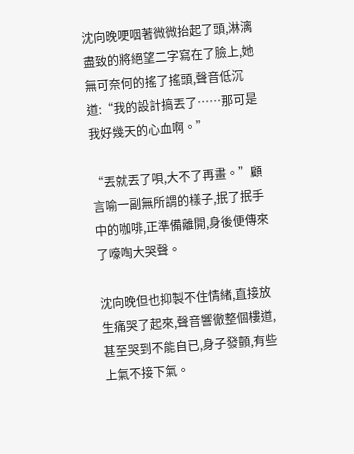沈向晚哽咽著微微抬起了頭,淋漓盡致的將絕望二字寫在了臉上,她無可奈何的搖了搖頭,聲音低沉道:“我的設計搞丟了……那可是我好幾天的心血啊。”

“丟就丟了唄,大不了再畫。”顧言喻一副無所謂的樣子,抿了抿手中的咖啡,正準備離開,身後便傳來了嚎啕大哭聲。

沈向晚但也抑製不住情緒,直接放生痛哭了起來,聲音響徹整個樓道,甚至哭到不能自已,身子發顫,有些上氣不接下氣。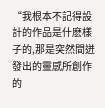“我根本不記得設計的作品是什麽樣子的,那是突然間迸發出的靈感所創作的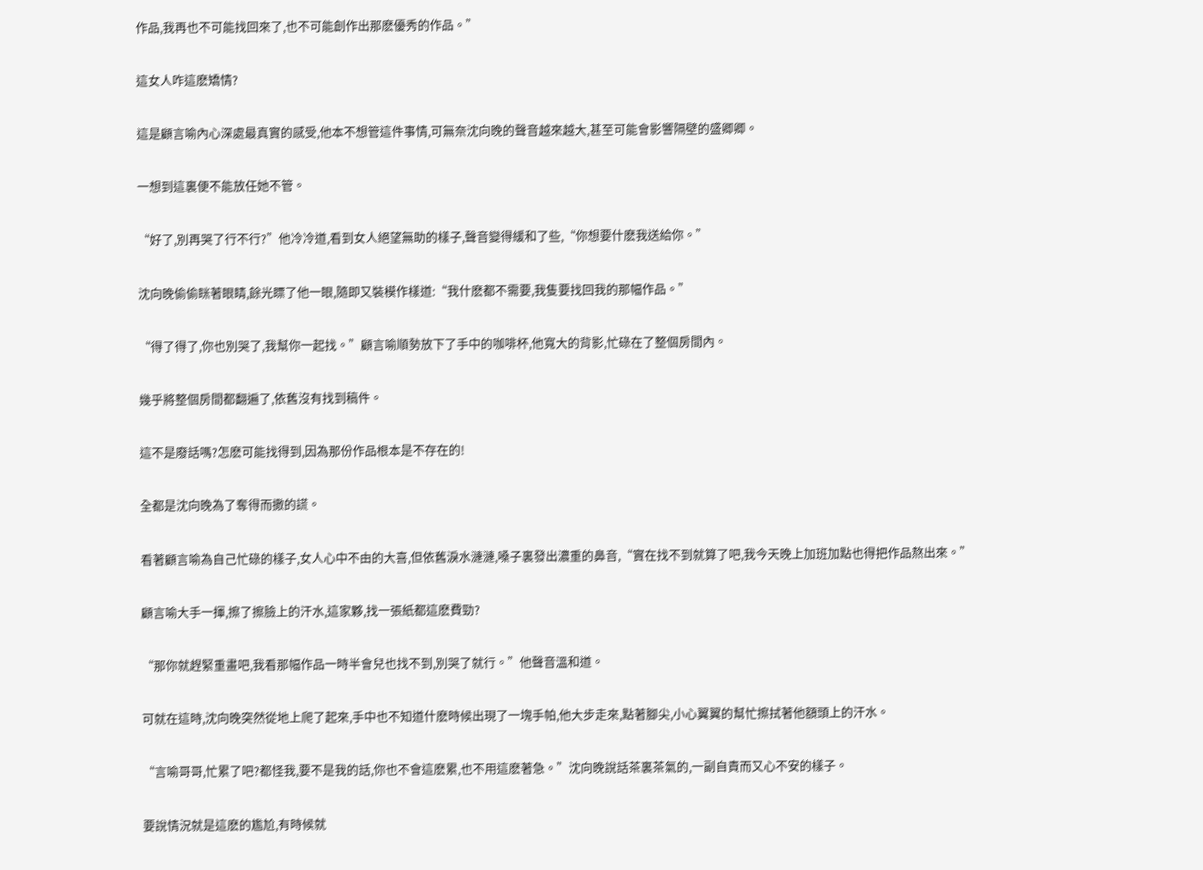作品,我再也不可能找回來了,也不可能創作出那麽優秀的作品。”

這女人咋這麽矯情?

這是顧言喻內心深處最真實的感受,他本不想管這件事情,可無奈沈向晚的聲音越來越大,甚至可能會影響隔壁的盛卿卿。

一想到這裏便不能放任她不管。

“好了,別再哭了行不行?”他冷冷道,看到女人絕望無助的樣子,聲音變得緩和了些,“你想要什麽我送給你。”

沈向晚偷偷眯著眼睛,餘光瞟了他一眼,隨即又裝模作樣道:“我什麽都不需要,我隻要找回我的那幅作品。”

“得了得了,你也別哭了,我幫你一起找。”顧言喻順勢放下了手中的咖啡杯,他寬大的背影,忙碌在了整個房間內。

幾乎將整個房間都翻遍了,依舊沒有找到稿件。

這不是廢話嗎?怎麽可能找得到,因為那份作品根本是不存在的!

全都是沈向晚為了奪得而撒的謊。

看著顧言喻為自己忙碌的樣子,女人心中不由的大喜,但依舊淚水漣漣,嗓子裏發出濃重的鼻音,“實在找不到就算了吧,我今天晚上加班加點也得把作品熬出來。”

顧言喻大手一揮,擦了擦臉上的汗水,這家夥,找一張紙都這麽費勁?

“那你就趕緊重畫吧,我看那幅作品一時半會兒也找不到,別哭了就行。”他聲音溫和道。

可就在這時,沈向晚突然從地上爬了起來,手中也不知道什麽時候出現了一塊手帕,他大步走來,點著腳尖,小心翼翼的幫忙擦拭著他額頭上的汗水。

“言喻哥哥,忙累了吧?都怪我,要不是我的話,你也不會這麽累,也不用這麽著急。”沈向晚說話茶裏茶氣的,一副自責而又心不安的樣子。

要說情況就是這麽的尷尬,有時候就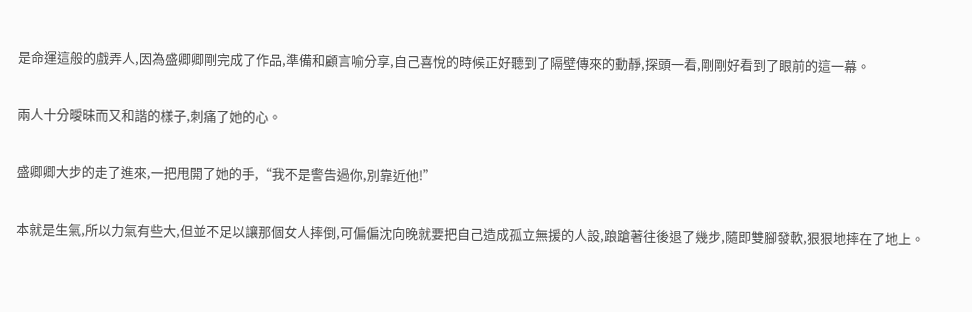是命運這般的戲弄人,因為盛卿卿剛完成了作品,準備和顧言喻分享,自己喜悅的時候正好聽到了隔壁傳來的動靜,探頭一看,剛剛好看到了眼前的這一幕。

兩人十分曖昧而又和諧的樣子,刺痛了她的心。

盛卿卿大步的走了進來,一把甩開了她的手,“我不是警告過你,別靠近他!”

本就是生氣,所以力氣有些大,但並不足以讓那個女人摔倒,可偏偏沈向晚就要把自己造成孤立無援的人設,踉蹌著往後退了幾步,隨即雙腳發軟,狠狠地摔在了地上。